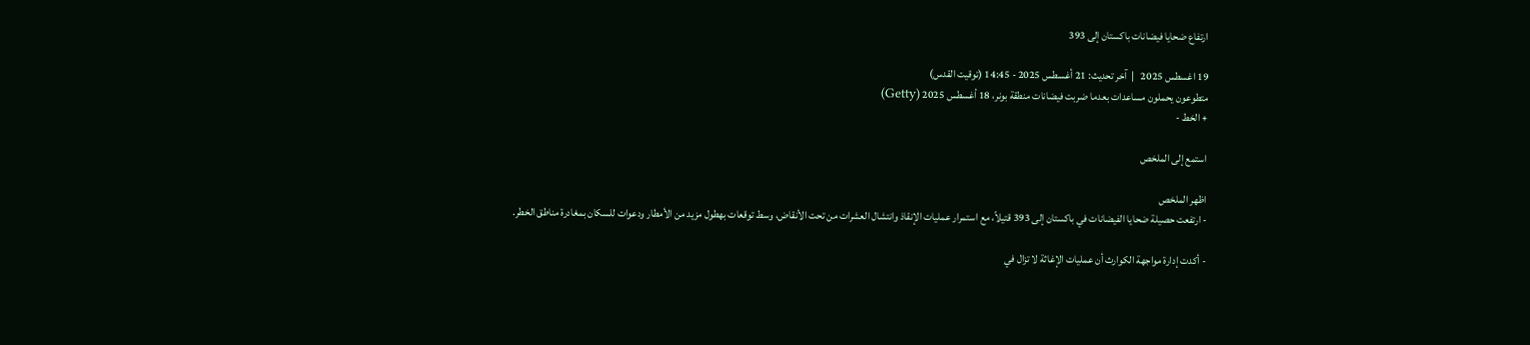ارتفاع ضحايا فيضانات باكستان إلى 393

19 اغسطس 2025   |  آخر تحديث: 21 أغسطس 2025 - 14:45 (توقيت القدس)
متطوعون يحملون مساعدات بعدما ضربت فيضانات منطقة بونر، 18 أغسطس 2025 (Getty)
+ الخط -

استمع إلى الملخص

اظهر الملخص
- ارتفعت حصيلة ضحايا الفيضانات في باكستان إلى 393 قتيلاً، مع استمرار عمليات الإنقاذ وانتشال العشرات من تحت الأنقاض، وسط توقعات بهطول مزيد من الأمطار ودعوات للسكان بمغادرة مناطق الخطر.

- أكدت إدارة مواجهة الكوارث أن عمليات الإغاثة لا تزال في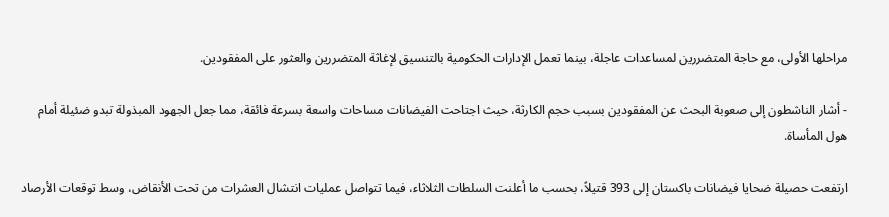مراحلها الأولى، مع حاجة المتضررين لمساعدات عاجلة، بينما تعمل الإدارات الحكومية بالتنسيق لإغاثة المتضررين والعثور على المفقودين.

- أشار الناشطون إلى صعوبة البحث عن المفقودين بسبب حجم الكارثة، حيث اجتاحت الفيضانات مساحات واسعة بسرعة فائقة، مما جعل الجهود المبذولة تبدو ضئيلة أمام هول المأساة.

ارتفعت حصيلة ضحايا فيضانات باكستان إلى 393 قتيلاً، بحسب ما أعلنت السلطات الثلاثاء، فيما تتواصل عمليات انتشال العشرات من تحت الأنقاض، وسط توقعات الأرصاد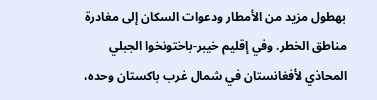بهطول مزيد من الأمطار ودعوات السكان إلى مغادرة مناطق الخطر. وفي إقليم خيبر-باختونخوا الجبلي المحاذي لأفغانستان في شمال غرب باكستان وحده،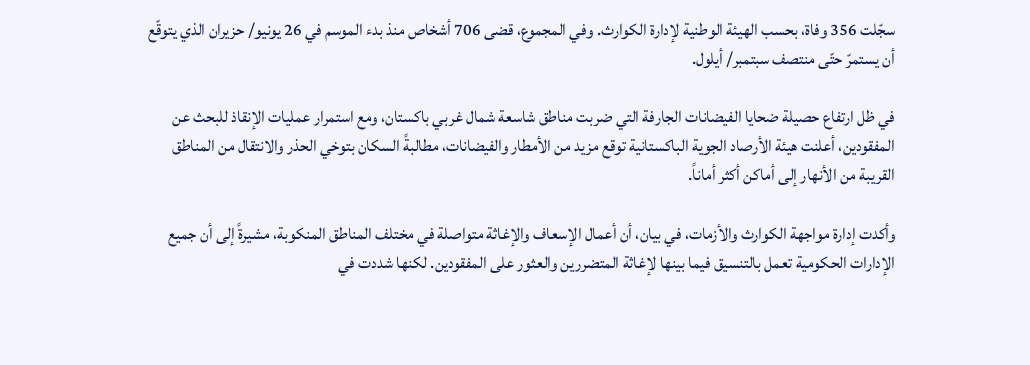سجّلت 356 وفاة، بحسب الهيئة الوطنية لإدارة الكوارث. وفي المجموع، قضى 706 أشخاص منذ بدء الموسم في 26 يونيو/ حزيران الذي يتوقّع أن يستمرّ حتّى منتصف سبتمبر/ أيلول.

في ظل ارتفاع حصيلة ضحايا الفيضانات الجارفة التي ضربت مناطق شاسعة شمال غربي باكستان، ومع استمرار عمليات الإنقاذ للبحث عن المفقودين، أعلنت هيئة الأرصاد الجوية الباكستانية توقع مزيد من الأمطار والفيضانات، مطالبةً السكان بتوخي الحذر والانتقال من المناطق القريبة من الأنهار إلى أماكن أكثر أماناً.

وأكدت إدارة مواجهة الكوارث والأزمات، في بيان، أن أعمال الإسعاف والإغاثة متواصلة في مختلف المناطق المنكوبة، مشيرةً إلى أن جميع الإدارات الحكومية تعمل بالتنسيق فيما بينها لإغاثة المتضررين والعثور على المفقودين. لكنها شددت في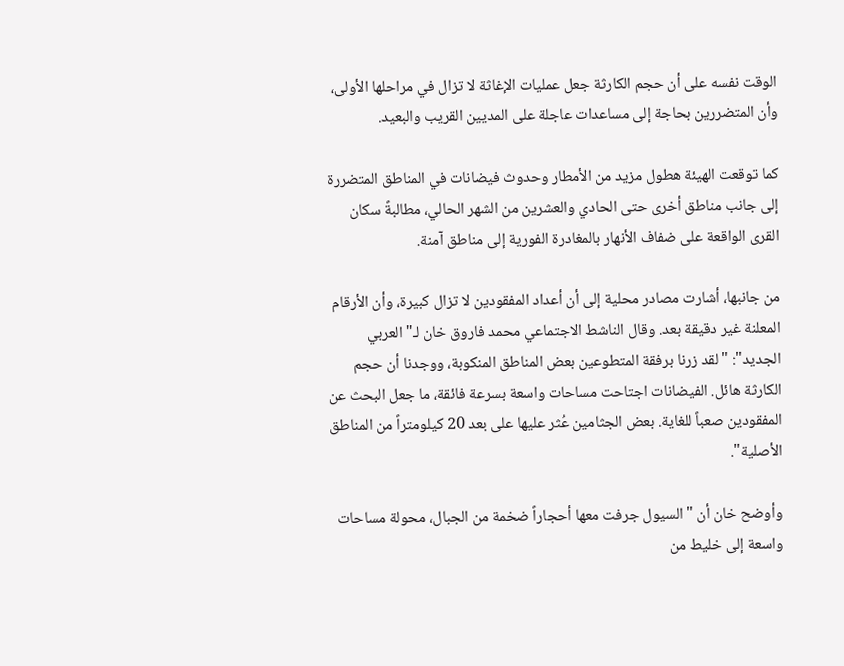الوقت نفسه على أن حجم الكارثة جعل عمليات الإغاثة لا تزال في مراحلها الأولى، وأن المتضررين بحاجة إلى مساعدات عاجلة على المديين القريب والبعيد.

كما توقعت الهيئة هطول مزيد من الأمطار وحدوث فيضانات في المناطق المتضررة إلى جانب مناطق أخرى حتى الحادي والعشرين من الشهر الحالي، مطالبةً سكان القرى الواقعة على ضفاف الأنهار بالمغادرة الفورية إلى مناطق آمنة.

من جانبها، أشارت مصادر محلية إلى أن أعداد المفقودين لا تزال كبيرة، وأن الأرقام المعلنة غير دقيقة بعد. وقال الناشط الاجتماعي محمد فاروق خان لـ"العربي الجديد": "لقد زرنا برفقة المتطوعين بعض المناطق المنكوبة، ووجدنا أن حجم الكارثة هائل. الفيضانات اجتاحت مساحات واسعة بسرعة فائقة، ما جعل البحث عن المفقودين صعباً للغاية. بعض الجثامين عُثر عليها على بعد 20 كيلومتراً من المناطق الأصلية".

وأوضح خان أن "السيول جرفت معها أحجاراً ضخمة من الجبال، محولة مساحات واسعة إلى خليط من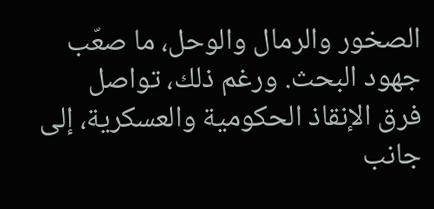الصخور والرمال والوحل، ما صعّب جهود البحث. ورغم ذلك، تواصل فرق الإنقاذ الحكومية والعسكرية، إلى جانب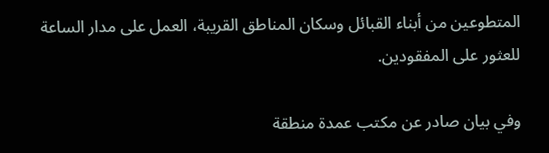المتطوعين من أبناء القبائل وسكان المناطق القريبة، العمل على مدار الساعة للعثور على المفقودين.

وفي بيان صادر عن مكتب عمدة منطقة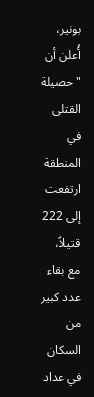بونير، أُعلن أن "حصيلة القتلى في المنطقة ارتفعت إلى 222 قتيلاً، مع بقاء عدد كبير من السكان في عداد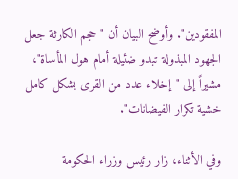المفقودين". وأوضح البيان أن "حجم الكارثة جعل الجهود المبذولة تبدو ضئيلة أمام هول المأساة"، مشيراً إلى "إخلاء عدد من القرى بشكل كامل خشية تكرار الفيضانات".

وفي الأثناء، زار رئيس وزراء الحكومة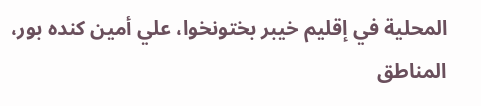المحلية في إقليم خيبر بختونخوا، علي أمين كنده بور، المناطق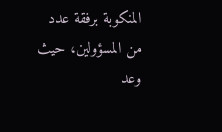المنكوبة برفقة عدد من المسؤولين، حيث وعد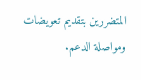المتضررين بتقديم تعويضات ومواصلة الدعم.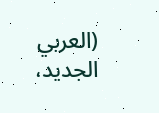(العربي الجديد،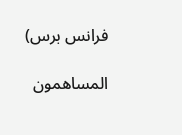فرانس برس)

المساهمون